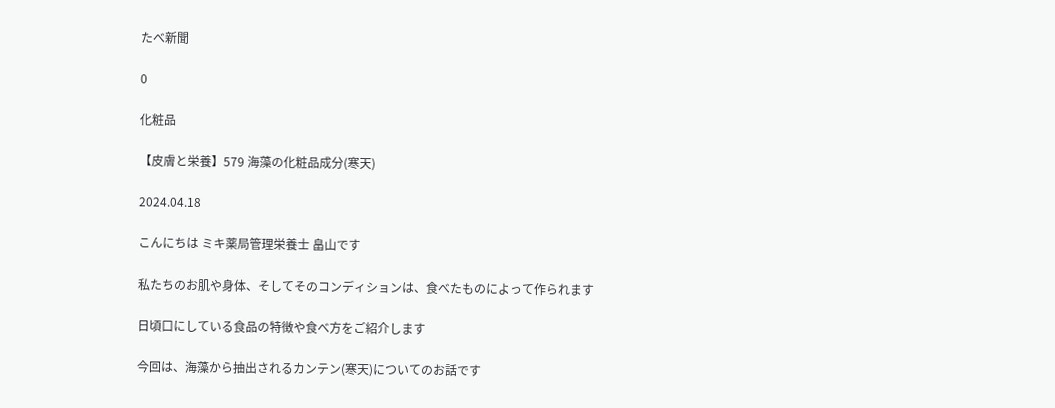たべ新聞

0

化粧品

【皮膚と栄養】579 海藻の化粧品成分(寒天)

2024.04.18

こんにちは ミキ薬局管理栄養士 畠山です

私たちのお肌や身体、そしてそのコンディションは、食べたものによって作られます

日頃口にしている食品の特徴や食べ方をご紹介します

今回は、海藻から抽出されるカンテン(寒天)についてのお話です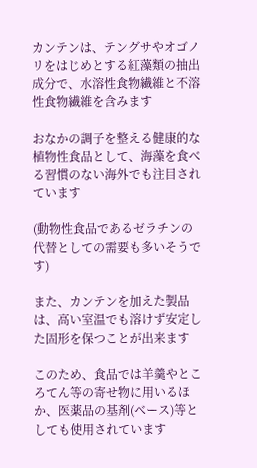カンテンは、テングサやオゴノリをはじめとする紅藻類の抽出成分で、水溶性食物繊維と不溶性食物繊維を含みます

おなかの調子を整える健康的な植物性食品として、海藻を食べる習慣のない海外でも注目されています

(動物性食品であるゼラチンの代替としての需要も多いそうです)

また、カンテンを加えた製品は、高い室温でも溶けず安定した固形を保つことが出来ます

このため、食品では羊羹やところてん等の寄せ物に用いるほか、医薬品の基剤(ベース)等としても使用されています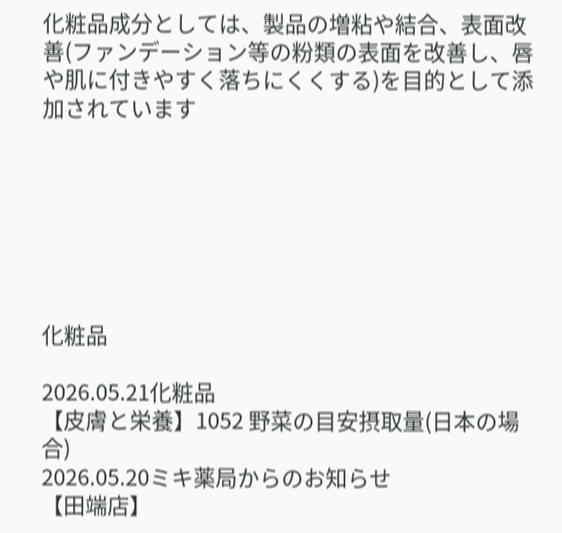化粧品成分としては、製品の増粘や結合、表面改善(ファンデーション等の粉類の表面を改善し、唇や肌に付きやすく落ちにくくする)を目的として添加されています







化粧品

2026.05.21化粧品
【皮膚と栄養】1052 野菜の目安摂取量(日本の場合)
2026.05.20ミキ薬局からのお知らせ
【田端店】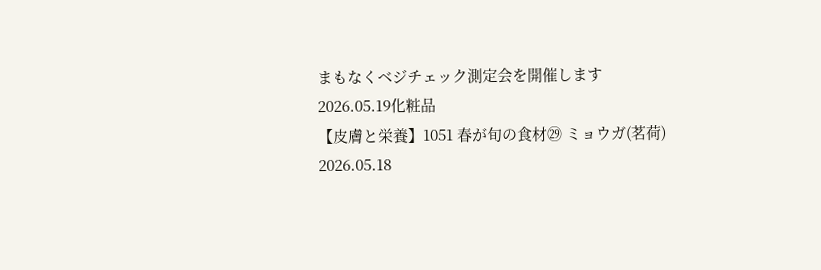まもなくベジチェック測定会を開催します
2026.05.19化粧品
【皮膚と栄養】1051 春が旬の食材㉙ ミョウガ(茗荷)
2026.05.18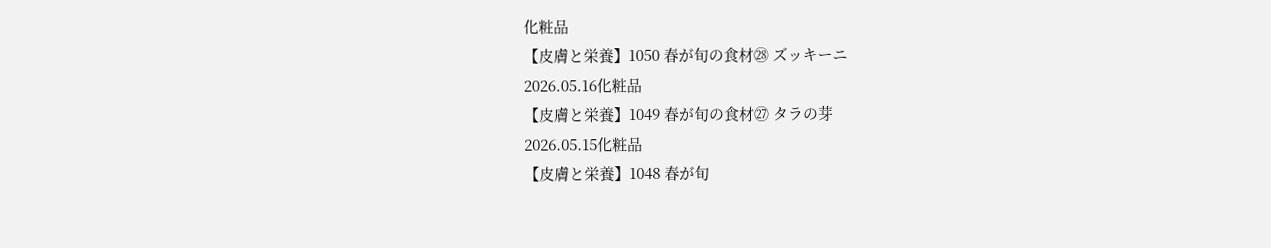化粧品
【皮膚と栄養】1050 春が旬の食材㉘ ズッキーニ
2026.05.16化粧品
【皮膚と栄養】1049 春が旬の食材㉗ タラの芽
2026.05.15化粧品
【皮膚と栄養】1048 春が旬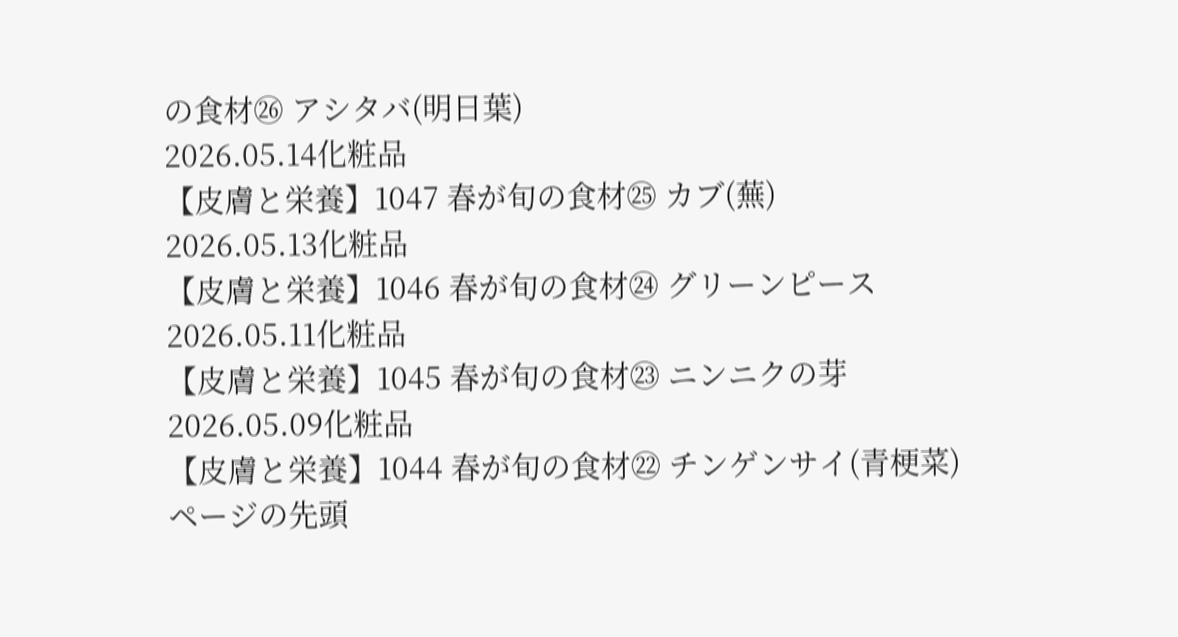の食材㉖ アシタバ(明日葉)
2026.05.14化粧品
【皮膚と栄養】1047 春が旬の食材㉕ カブ(蕪)
2026.05.13化粧品
【皮膚と栄養】1046 春が旬の食材㉔ グリーンピース
2026.05.11化粧品
【皮膚と栄養】1045 春が旬の食材㉓ ニンニクの芽
2026.05.09化粧品
【皮膚と栄養】1044 春が旬の食材㉒ チンゲンサイ(青梗菜)
ページの先頭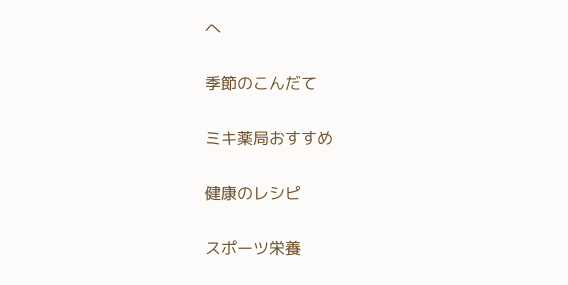へ

季節のこんだて

ミキ薬局おすすめ

健康のレシピ

スポーツ栄養